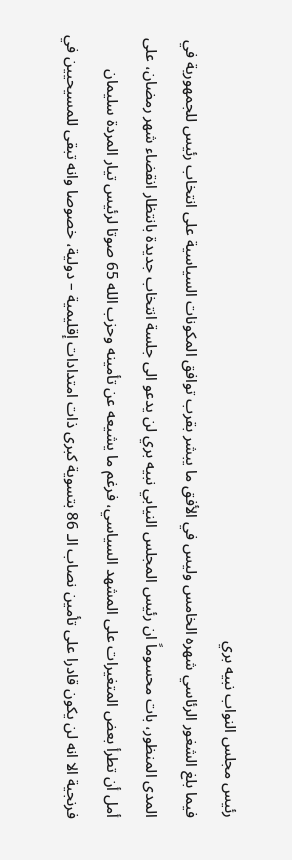رئيس مجلس النواب نبيه بري
فيما بلغ الشغور الرئاسي شهره الخامس وليس في الأفق ما يبشر بقرب توافق المكونات السياسية على انتخاب رئيس للجمهورية في المدى المنظور، بات محسوماً ان رئيس المجلس النيابي نبيه بري لن يدعو الى جلسة انتخاب جديدة بانتظار انقضاء شهر رمضان، على أمل أن تطرأ بعض المتغيرات على المشهد السياسي، فرغم ما يشيعه عن تأمينه وحزب الله 65 صوتا لرئيس تيار المردة سليمان فرنجية الا انه لن يكون قادرا على تأمين نصاب الـ 86 بتسوية كبرى ذات امتدادات إقليمية – دولية، خصوصا وانه تبقى للمسيحيين في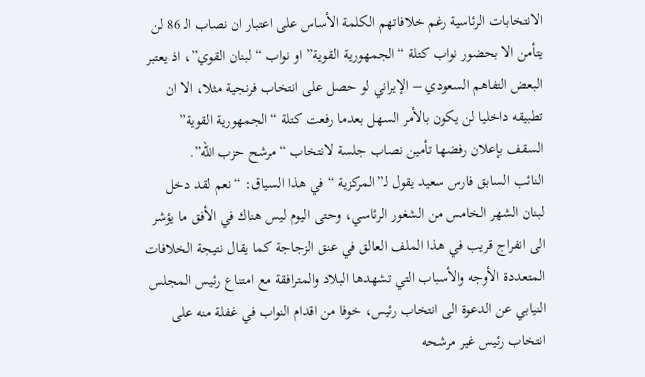الانتخابات الرئاسية رغم خلافاتهم الكلمة الأساس على اعتبار ان نصاب الـ 86 لن يتأمن الا بحضور نواب كتلة “الجمهورية القوية” او نواب “لبنان القوي”، اذ يعتبر البعض التفاهم السعودي – الإيراني لو حصل على انتخاب فرنجية مثلا، الا ان تطبيقه داخليا لن يكون بالأمر السهل بعدما رفعت كتلة “الجمهورية القوية” السقف بإعلان رفضها تأمين نصاب جلسة لانتخاب “مرشح حزب الله”.
النائب السابق فارس سعيد يقول لـ”المركزية “في هذا السياق: “نعم لقد دخل لبنان الشهر الخامس من الشغور الرئاسي، وحتى اليوم ليس هناك في الأفق ما يؤشر الى انفراج قريب في هذا الملف العالق في عنق الزجاجة كما يقال نتيجة الخلافات المتعددة الأوجه والأسباب التي تشهدها البلاد والمترافقة مع امتناع رئيس المجلس النيابي عن الدعوة الى انتخاب رئيس، خوفا من اقدام النواب في غفلة منه على انتخاب رئيس غير مرشحه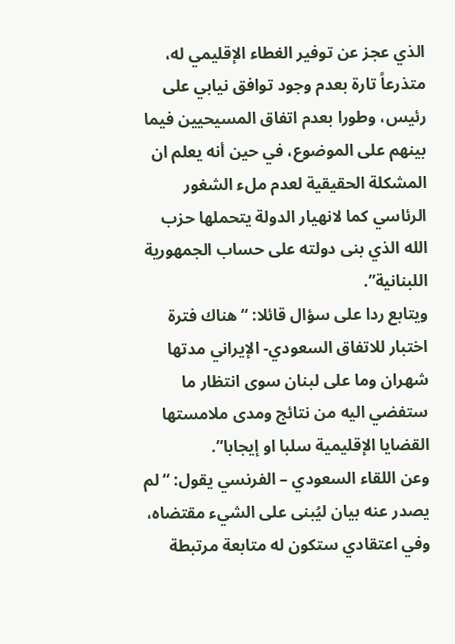الذي عجز عن توفير الغطاء الإقليمي له، متذرعاً تارة بعدم وجود توافق نيابي على رئيس، وطورا بعدم اتفاق المسيحيين فيما بينهم على الموضوع، في حين أنه يعلم ان المشكلة الحقيقية لعدم ملء الشغور الرئاسي كما لانهيار الدولة يتحملها حزب الله الذي بنى دولته على حساب الجمهورية اللبنانية”.
ويتابع ردا على سؤال قائلا: “هناك فترة اختبار للاتفاق السعودي- الإيراني مدتها شهران وما على لبنان سوى انتظار ما ستفضي اليه من نتائج ومدى ملامستها القضايا الإقليمية سلبا او إيجابا”.
وعن اللقاء السعودي – الفرنسي يقول: “لم يصدر عنه بيان ليُبنى على الشيء مقتضاه، وفي اعتقادي ستكون له متابعة مرتبطة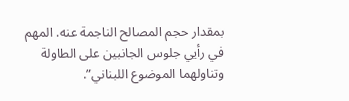بمقدار حجم المصالح الناجمة عنه. المهم في رأيي جلوس الجانبين على الطاولة وتناولهما الموضوع اللبناني”.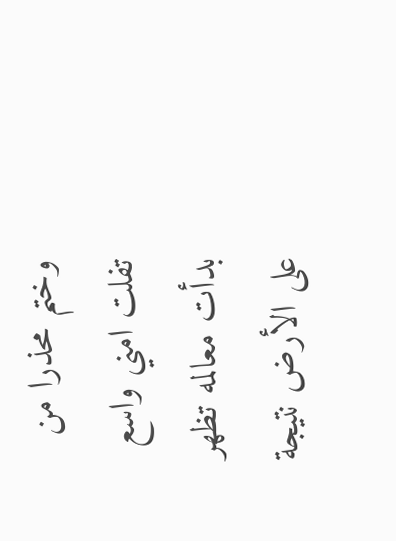وختم محذرا من تفلت امني واسع بدأت معالمه تظهر على الأرض نتيجة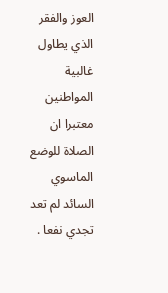العوز والفقر الذي يطاول غالبية المواطنين معتبرا ان الصلاة للوضع الماسوي السائد لم تعد تجدي نفعا .